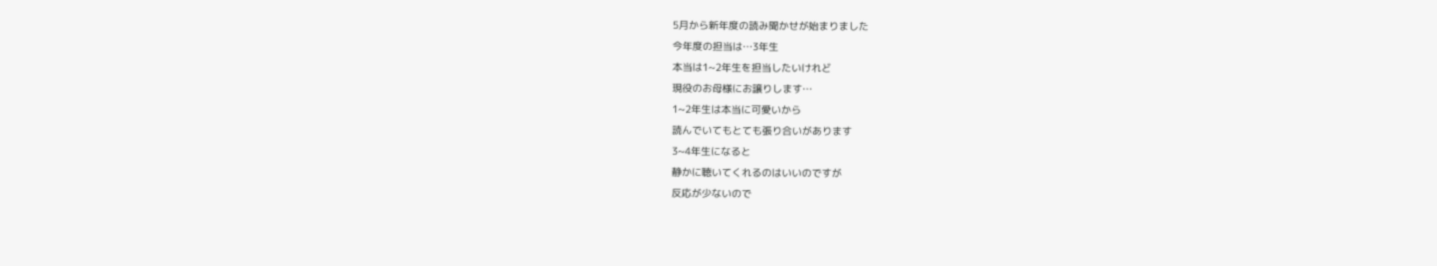5月から新年度の読み聞かせが始まりました
今年度の担当は…3年生
本当は1~2年生を担当したいけれど
現役のお母様にお譲りします…
1~2年生は本当に可愛いから
読んでいてもとても張り合いがあります
3~4年生になると
静かに聴いてくれるのはいいのですが
反応が少ないので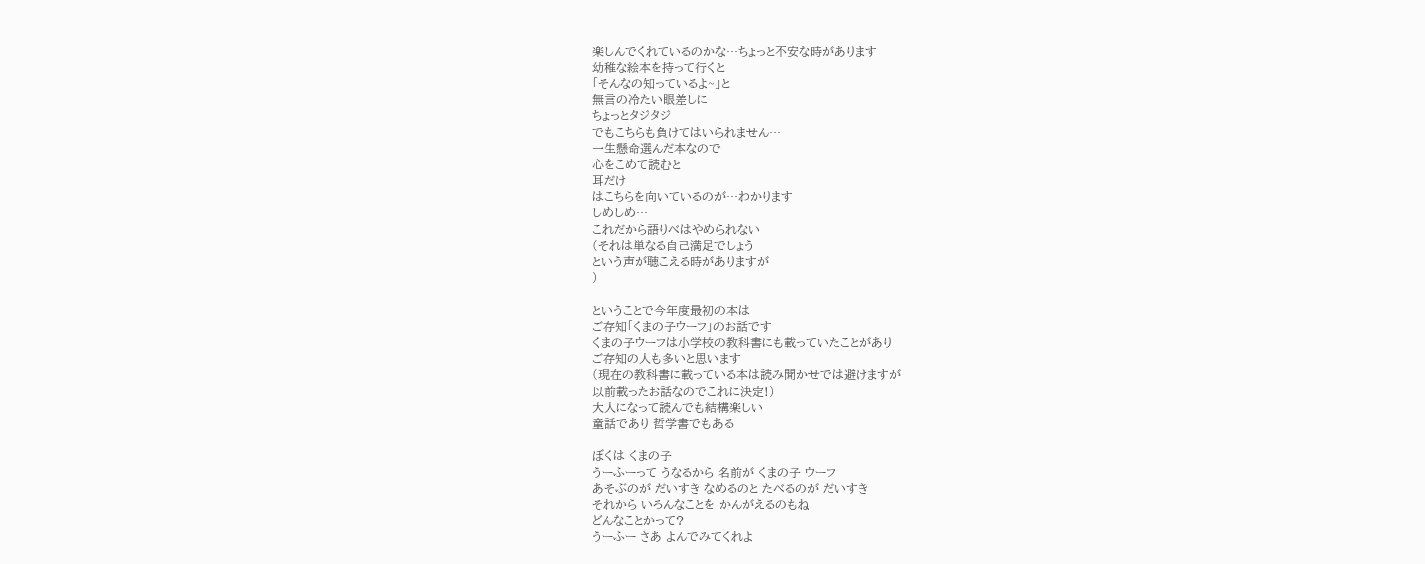楽しんでくれているのかな…ちょっと不安な時があります
幼稚な絵本を持って行くと
「そんなの知っているよ~」と
無言の冷たい眼差しに
ちょっとタジタジ
でもこちらも負けてはいられません…
一生懸命選んだ本なので
心をこめて読むと
耳だけ
はこちらを向いているのが…わかります
しめしめ…
これだから語りべはやめられない
(それは単なる自己満足でしょう
という声が聴こえる時がありますが
)

ということで今年度最初の本は
ご存知「くまの子ウーフ」のお話です
くまの子ウーフは小学校の教科書にも載っていたことがあり
ご存知の人も多いと思います
(現在の教科書に載っている本は読み聞かせでは避けますが
以前載ったお話なのでこれに決定!)
大人になって読んでも結構楽しい
童話であり 哲学書でもある

ぼくは くまの子
うーふーって うなるから 名前が くまの子 ウーフ
あそぶのが だいすき なめるのと たべるのが だいすき
それから いろんなことを かんがえるのもね
どんなことかって?
うーふー さあ よんでみてくれよ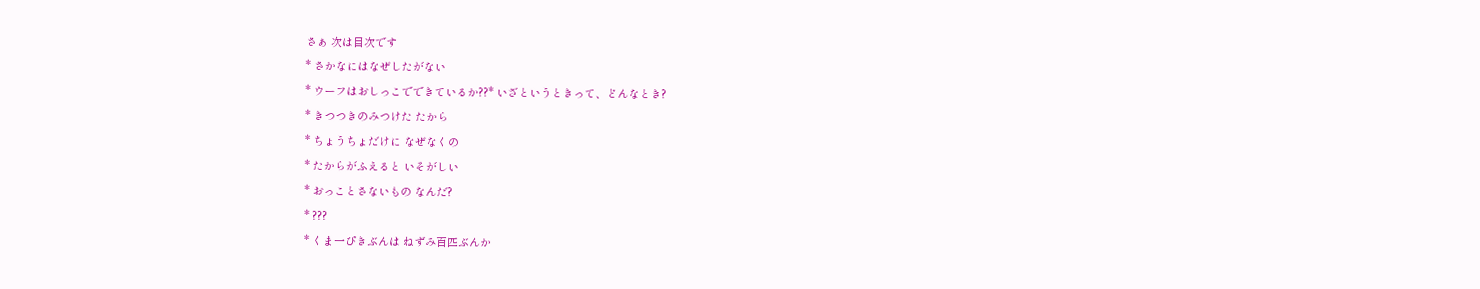さぁ 次は目次です
* さかなにはなぜしたがない
* ウーフはおしっこでできているか??* いざというときって、どんなとき?
* きつつきのみつけた たから
* ちょうちょだけに なぜなくの
* たからがふえると いそがしい
* おっことさないもの なんだ?
* ???
* くま一ぴきぶんは ねずみ百匹ぶんか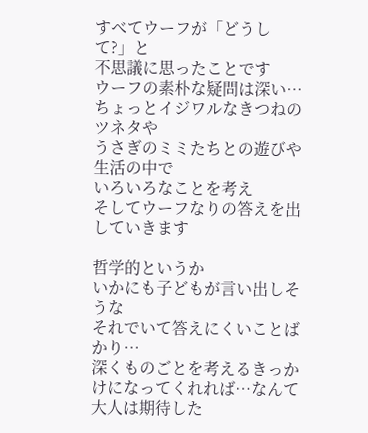すべてウーフが「どうして?」と
不思議に思ったことです
ウーフの素朴な疑問は深い…
ちょっとイジワルなきつねのツネタや
うさぎのミミたちとの遊びや生活の中で
いろいろなことを考え
そしてウーフなりの答えを出していきます

哲学的というか
いかにも子どもが言い出しそうな
それでいて答えにくいことばかり…
深くものごとを考えるきっかけになってくれれば…なんて
大人は期待した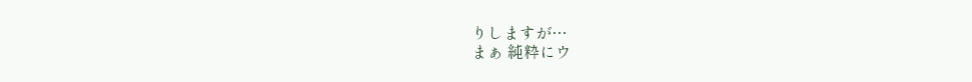りしますが…
まぁ 純粋にウ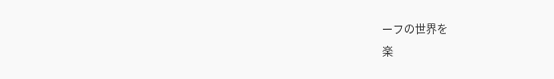ーフの世界を
楽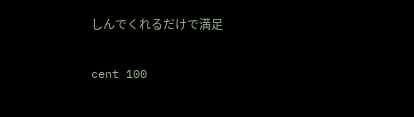しんでくれるだけで満足

cent 100